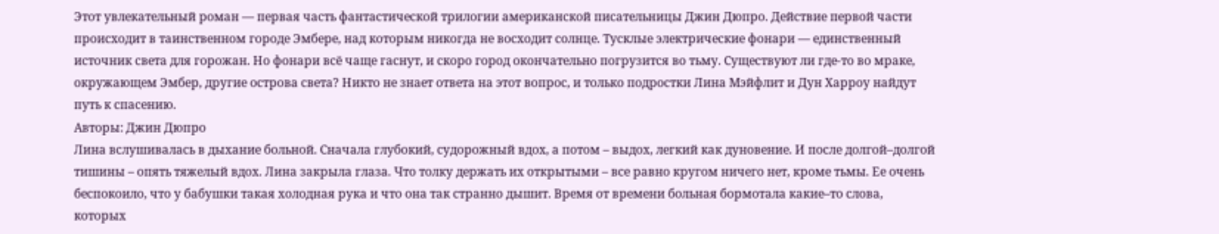Этот увлекательный роман — первая часть фантастической трилогии американской писательницы Джин Дюпро. Действие первой части происходит в таинственном городе Эмбере, над которым никогда не восходит солнце. Тусклые электрические фонари — единственный источник света для горожан. Но фонари всё чаще гаснут, и скоро город окончательно погрузится во тьму. Существуют ли где-то во мраке, окружающем Эмбер, другие острова света? Никто не знает ответа на этот вопрос, и только подростки Лина Мэйфлит и Дун Харроу найдут путь к спасению.
Авторы: Джин Дюпро
Лина вслушивалась в дыхание больной. Сначала глубокий, судорожный вдох, а потом – выдох, легкий как дуновение. И после долгой–долгой тишины – опять тяжелый вдох. Лина закрыла глаза. Что толку держать их открытыми – все равно кругом ничего нет, кроме тьмы. Ее очень беспокоило, что у бабушки такая холодная рука и что она так странно дышит. Время от времени больная бормотала какие–то слова, которых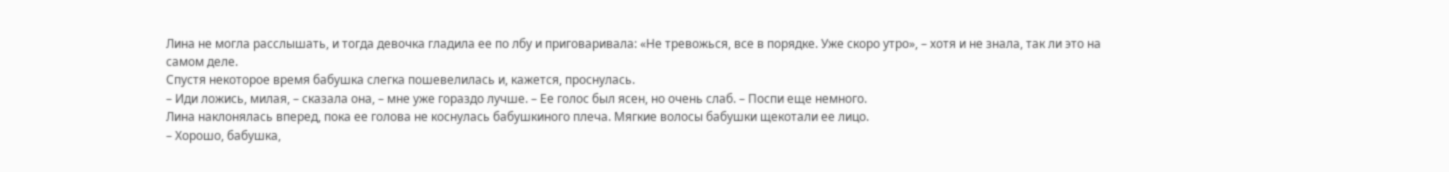Лина не могла расслышать, и тогда девочка гладила ее по лбу и приговаривала: «Не тревожься, все в порядке. Уже скоро утро», – хотя и не знала, так ли это на самом деле.
Спустя некоторое время бабушка слегка пошевелилась и, кажется, проснулась.
– Иди ложись, милая, – сказала она, – мне уже гораздо лучше. – Ее голос был ясен, но очень слаб. – Поспи еще немного.
Лина наклонялась вперед, пока ее голова не коснулась бабушкиного плеча. Мягкие волосы бабушки щекотали ее лицо.
– Хорошо, бабушка,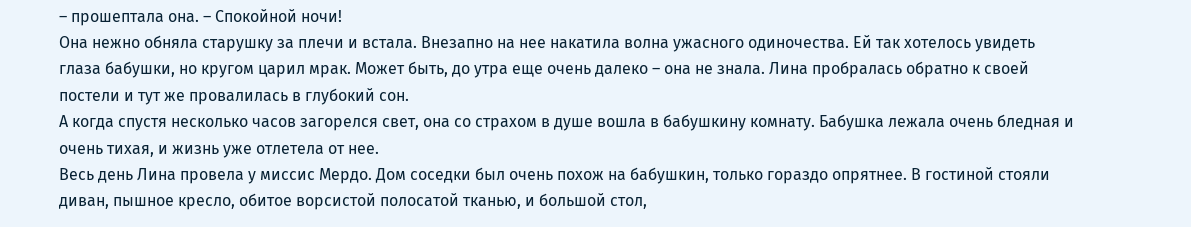– прошептала она. – Спокойной ночи!
Она нежно обняла старушку за плечи и встала. Внезапно на нее накатила волна ужасного одиночества. Ей так хотелось увидеть глаза бабушки, но кругом царил мрак. Может быть, до утра еще очень далеко – она не знала. Лина пробралась обратно к своей постели и тут же провалилась в глубокий сон.
А когда спустя несколько часов загорелся свет, она со страхом в душе вошла в бабушкину комнату. Бабушка лежала очень бледная и очень тихая, и жизнь уже отлетела от нее.
Весь день Лина провела у миссис Мердо. Дом соседки был очень похож на бабушкин, только гораздо опрятнее. В гостиной стояли диван, пышное кресло, обитое ворсистой полосатой тканью, и большой стол,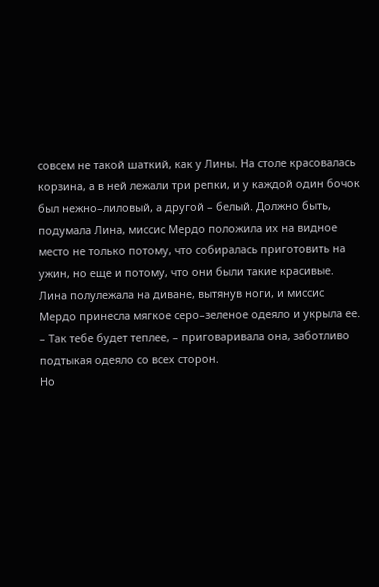совсем не такой шаткий, как у Лины. На столе красовалась корзина, а в ней лежали три репки, и у каждой один бочок был нежно–лиловый, а другой – белый. Должно быть, подумала Лина, миссис Мердо положила их на видное место не только потому, что собиралась приготовить на ужин, но еще и потому, что они были такие красивые.
Лина полулежала на диване, вытянув ноги, и миссис Мердо принесла мягкое серо–зеленое одеяло и укрыла ее.
– Так тебе будет теплее, – приговаривала она, заботливо подтыкая одеяло со всех сторон.
Но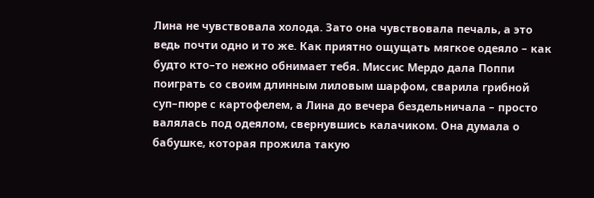Лина не чувствовала холода. Зато она чувствовала печаль, а это ведь почти одно и то же. Как приятно ощущать мягкое одеяло – как будто кто–то нежно обнимает тебя. Миссис Мердо дала Поппи поиграть со своим длинным лиловым шарфом, сварила грибной суп–пюре с картофелем, а Лина до вечера бездельничала – просто валялась под одеялом, свернувшись калачиком. Она думала о бабушке, которая прожила такую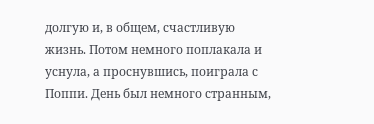долгую и, в общем, счастливую жизнь. Потом немного поплакала и уснула, а проснувшись, поиграла с Поппи. День был немного странным,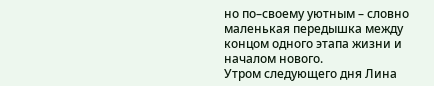но по–своему уютным – словно маленькая передышка между концом одного этапа жизни и началом нового.
Утром следующего дня Лина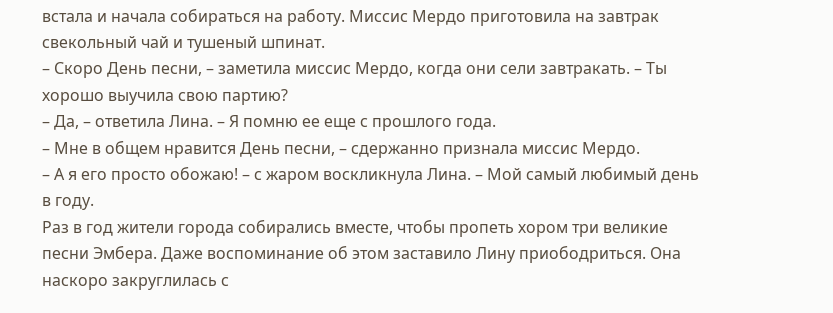встала и начала собираться на работу. Миссис Мердо приготовила на завтрак свекольный чай и тушеный шпинат.
– Скоро День песни, – заметила миссис Мердо, когда они сели завтракать. – Ты хорошо выучила свою партию?
– Да, – ответила Лина. – Я помню ее еще с прошлого года.
– Мне в общем нравится День песни, – сдержанно признала миссис Мердо.
– А я его просто обожаю! – с жаром воскликнула Лина. – Мой самый любимый день в году.
Раз в год жители города собирались вместе, чтобы пропеть хором три великие песни Эмбера. Даже воспоминание об этом заставило Лину приободриться. Она наскоро закруглилась с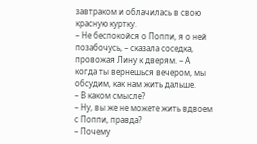завтраком и облачилась в свою красную куртку.
– Не беспокойся о Поппи, я о ней позабочусь, – сказала соседка, провожая Лину к дверям. – А когда ты вернешься вечером, мы обсудим, как нам жить дальше.
– В каком смысле?
– Ну, вы же не можете жить вдвоем с Поппи, правда?
– Почему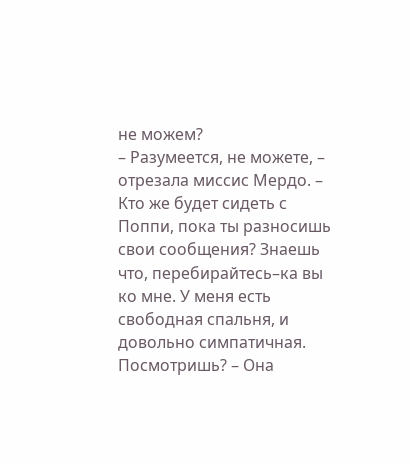не можем?
– Разумеется, не можете, – отрезала миссис Мердо. – Кто же будет сидеть с Поппи, пока ты разносишь свои сообщения? Знаешь что, перебирайтесь–ка вы ко мне. У меня есть свободная спальня, и довольно симпатичная. Посмотришь? – Она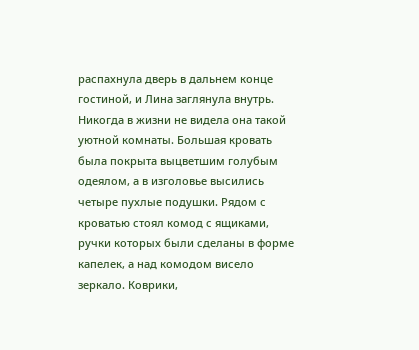распахнула дверь в дальнем конце гостиной, и Лина заглянула внутрь.
Никогда в жизни не видела она такой уютной комнаты. Большая кровать была покрыта выцветшим голубым одеялом, а в изголовье высились четыре пухлые подушки. Рядом с кроватью стоял комод с ящиками, ручки которых были сделаны в форме капелек, а над комодом висело зеркало. Коврики,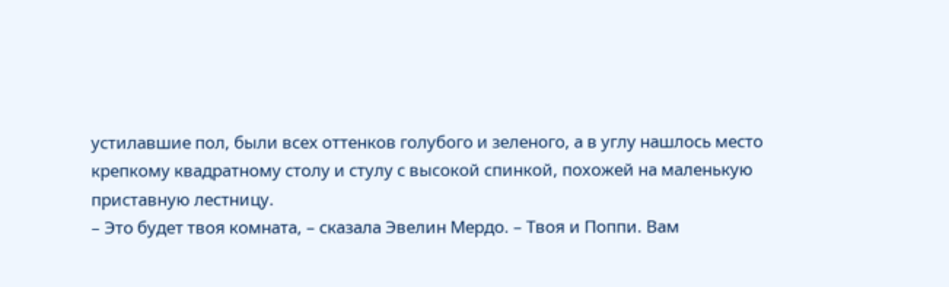устилавшие пол, были всех оттенков голубого и зеленого, а в углу нашлось место крепкому квадратному столу и стулу с высокой спинкой, похожей на маленькую приставную лестницу.
– Это будет твоя комната, – сказала Эвелин Мердо. – Твоя и Поппи. Вам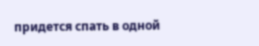придется спать в одной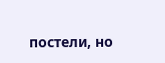постели, но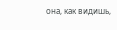она, как видишь,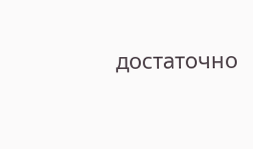достаточно